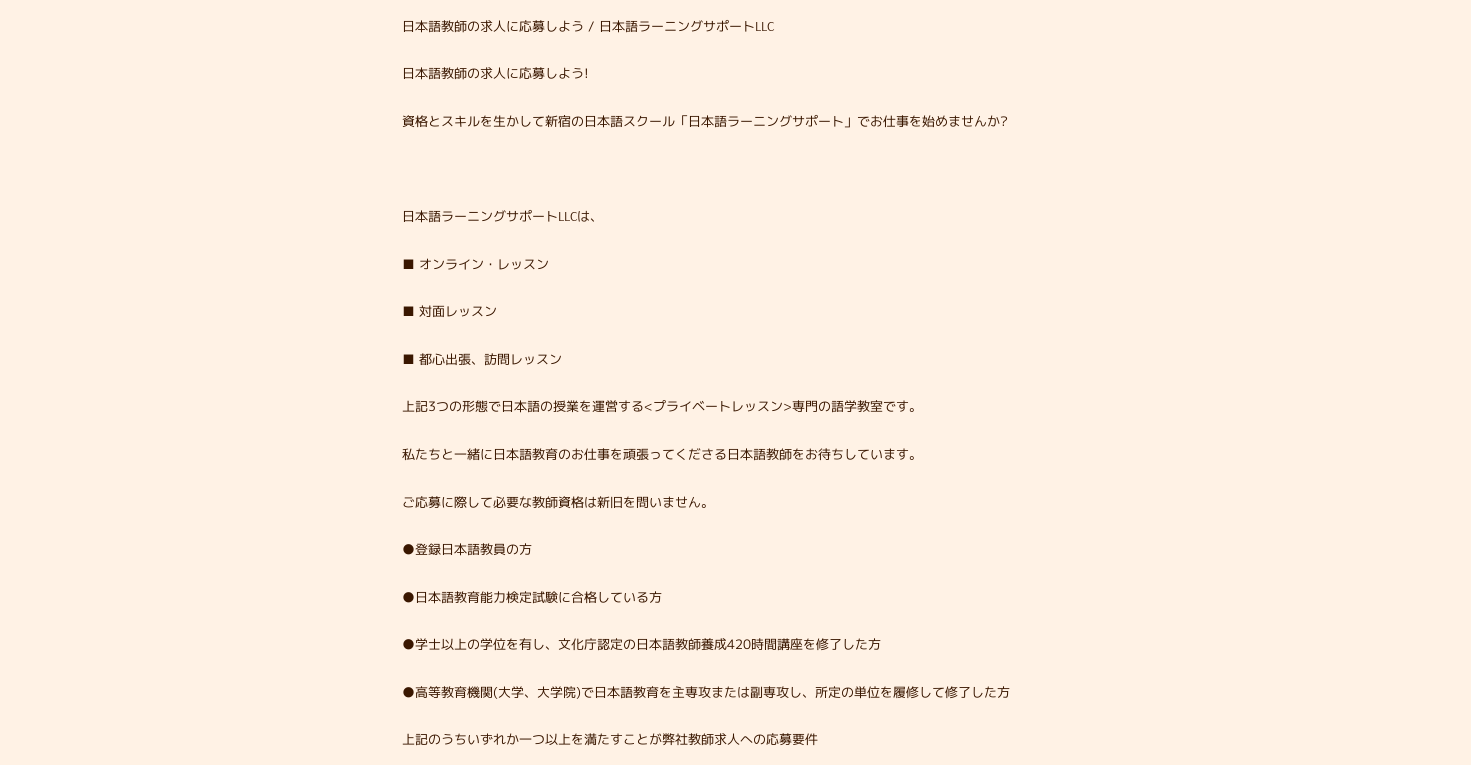日本語教師の求人に応募しよう / 日本語ラーニングサポートLLC

日本語教師の求人に応募しよう!

資格とスキルを生かして新宿の日本語スクール「日本語ラーニングサポート」でお仕事を始めませんか?



日本語ラーニングサポートLLCは、

■ オンライン・レッスン

■ 対面レッスン

■ 都心出張、訪問レッスン

上記3つの形態で日本語の授業を運営する<プライベートレッスン>専門の語学教室です。

私たちと一緒に日本語教育のお仕事を頑張ってくださる日本語教師をお待ちしています。

ご応募に際して必要な教師資格は新旧を問いません。

●登録日本語教員の方

●日本語教育能力検定試験に合格している方

●学士以上の学位を有し、文化庁認定の日本語教師養成420時間講座を修了した方

●高等教育機関(大学、大学院)で日本語教育を主専攻または副専攻し、所定の単位を履修して修了した方

上記のうちいずれか一つ以上を満たすことが弊社教師求人への応募要件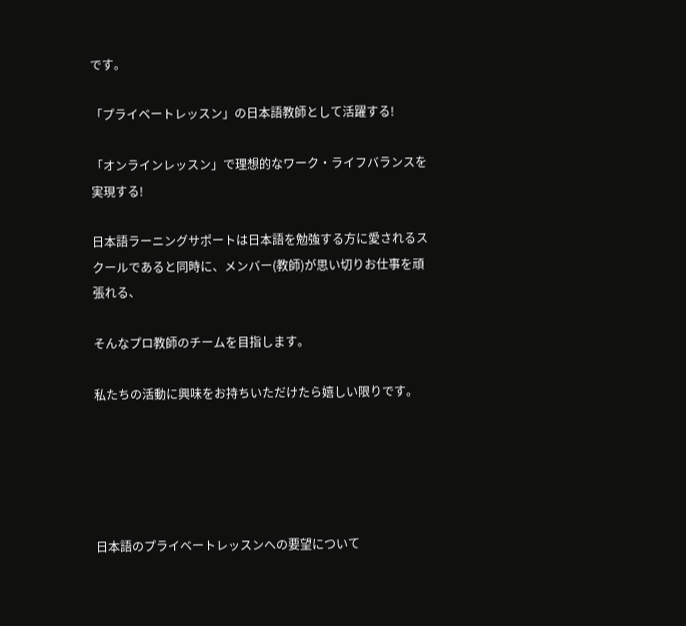です。

「プライベートレッスン」の日本語教師として活躍する!

「オンラインレッスン」で理想的なワーク・ライフバランスを実現する!

日本語ラーニングサポートは日本語を勉強する方に愛されるスクールであると同時に、メンバー(教師)が思い切りお仕事を頑張れる、

そんなプロ教師のチームを目指します。

私たちの活動に興味をお持ちいただけたら嬉しい限りです。





日本語のプライベートレッスンへの要望について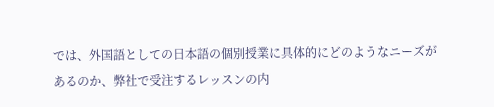では、外国語としての日本語の個別授業に具体的にどのようなニーズがあるのか、弊社で受注するレッスンの内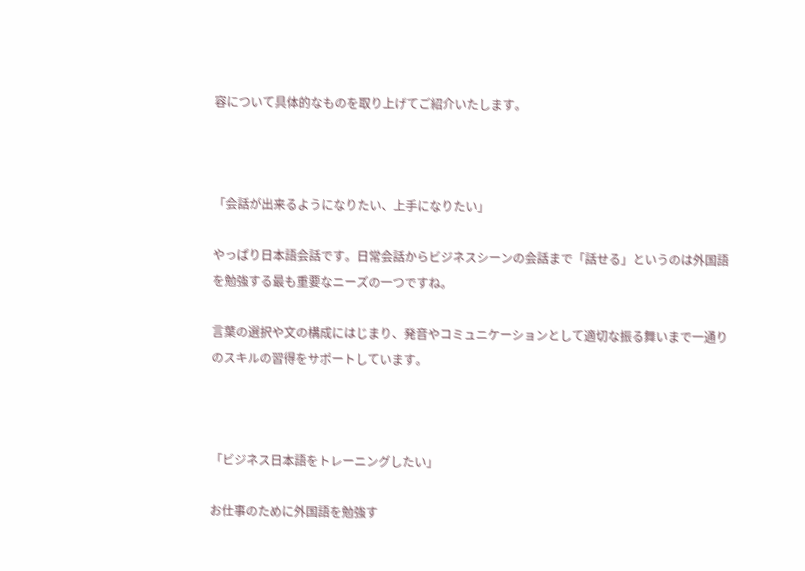容について具体的なものを取り上げてご紹介いたします。



「会話が出来るようになりたい、上手になりたい」

やっぱり日本語会話です。日常会話からビジネスシーンの会話まで「話せる」というのは外国語を勉強する最も重要なニーズの一つですね。

言葉の選択や文の構成にはじまり、発音やコミュニケーションとして適切な振る舞いまで一通りのスキルの習得をサポートしています。



「ビジネス日本語をトレーニングしたい」

お仕事のために外国語を勉強す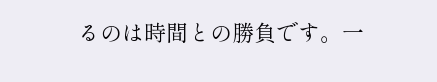るのは時間との勝負です。一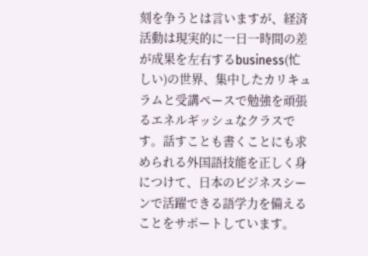刻を争うとは言いますが、経済活動は現実的に一日一時間の差が成果を左右するbusiness(忙しい)の世界、集中したカリキュラムと受講ペースで勉強を頑張るエネルギッシュなクラスです。話すことも書くことにも求められる外国語技能を正しく身につけて、日本のビジネスシーンで活躍できる語学力を備えることをサポートしています。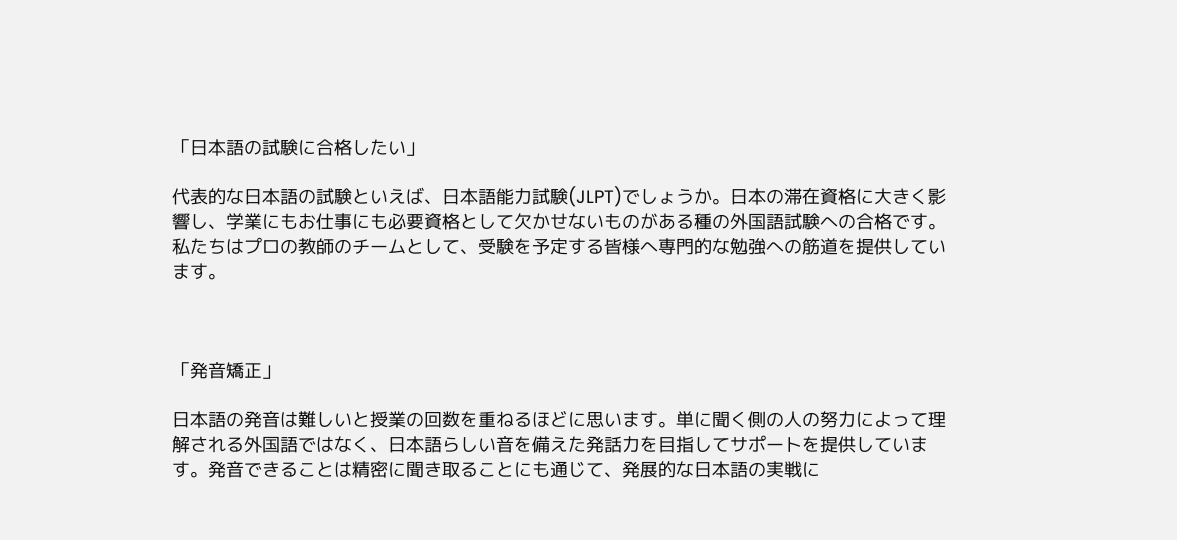「日本語の試験に合格したい」

代表的な日本語の試験といえば、日本語能力試験(JLPT)でしょうか。日本の滞在資格に大きく影響し、学業にもお仕事にも必要資格として欠かせないものがある種の外国語試験への合格です。私たちはプロの教師のチームとして、受験を予定する皆様へ専門的な勉強への筋道を提供しています。



「発音矯正」

日本語の発音は難しいと授業の回数を重ねるほどに思います。単に聞く側の人の努力によって理解される外国語ではなく、日本語らしい音を備えた発話力を目指してサポートを提供しています。発音できることは精密に聞き取ることにも通じて、発展的な日本語の実戦に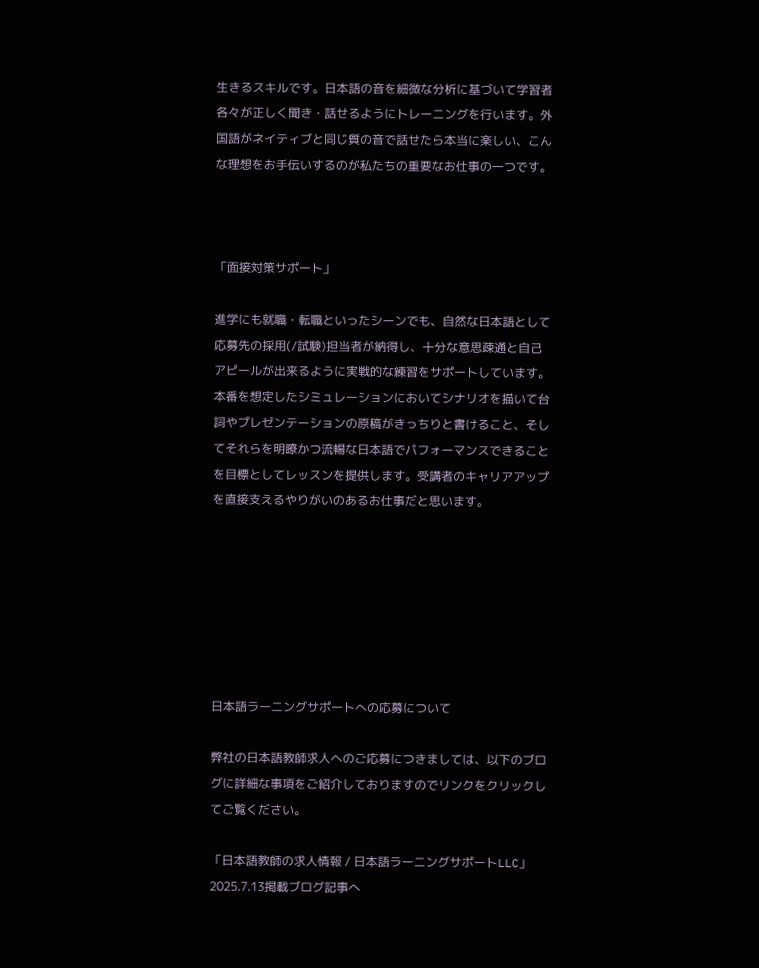生きるスキルです。日本語の音を細微な分析に基づいて学習者各々が正しく聞き・話せるようにトレーニングを行います。外国語がネイティブと同じ質の音で話せたら本当に楽しい、こんな理想をお手伝いするのが私たちの重要なお仕事の一つです。



「面接対策サポート」

進学にも就職・転職といったシーンでも、自然な日本語として応募先の採用(/試験)担当者が納得し、十分な意思疎通と自己アピールが出来るように実戦的な練習をサポートしています。本番を想定したシミュレーションにおいてシナリオを描いて台詞やプレゼンテーションの原稿がきっちりと書けること、そしてそれらを明瞭かつ流暢な日本語でパフォーマンスできることを目標としてレッスンを提供します。受講者のキャリアアップを直接支えるやりがいのあるお仕事だと思います。







日本語ラーニングサポートへの応募について

弊社の日本語教師求人へのご応募につきましては、以下のブログに詳細な事項をご紹介しておりますのでリンクをクリックしてご覧ください。

「日本語教師の求人情報 / 日本語ラーニングサポートLLC」2025.7.13掲載ブログ記事へ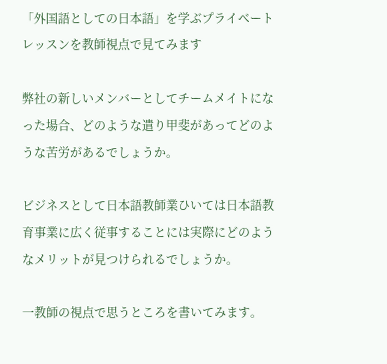「外国語としての日本語」を学ぶプライベートレッスンを教師視点で見てみます

弊社の新しいメンバーとしてチームメイトになった場合、どのような遣り甲斐があってどのような苦労があるでしょうか。

ビジネスとして日本語教師業ひいては日本語教育事業に広く従事することには実際にどのようなメリットが見つけられるでしょうか。

一教師の視点で思うところを書いてみます。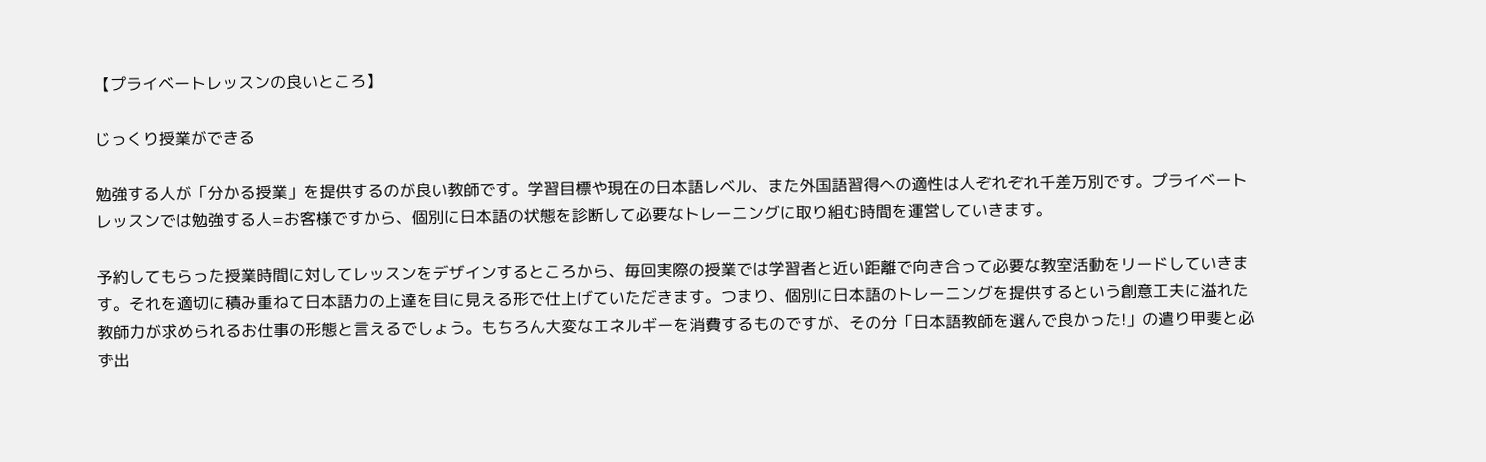【プライベートレッスンの良いところ】

じっくり授業ができる

勉強する人が「分かる授業」を提供するのが良い教師です。学習目標や現在の日本語レベル、また外国語習得への適性は人ぞれぞれ千差万別です。プライベートレッスンでは勉強する人=お客様ですから、個別に日本語の状態を診断して必要なトレーニングに取り組む時間を運営していきます。

予約してもらった授業時間に対してレッスンをデザインするところから、毎回実際の授業では学習者と近い距離で向き合って必要な教室活動をリードしていきます。それを適切に積み重ねて日本語力の上達を目に見える形で仕上げていただきます。つまり、個別に日本語のトレーニングを提供するという創意工夫に溢れた教師力が求められるお仕事の形態と言えるでしょう。もちろん大変なエネルギーを消費するものですが、その分「日本語教師を選んで良かった!」の遣り甲斐と必ず出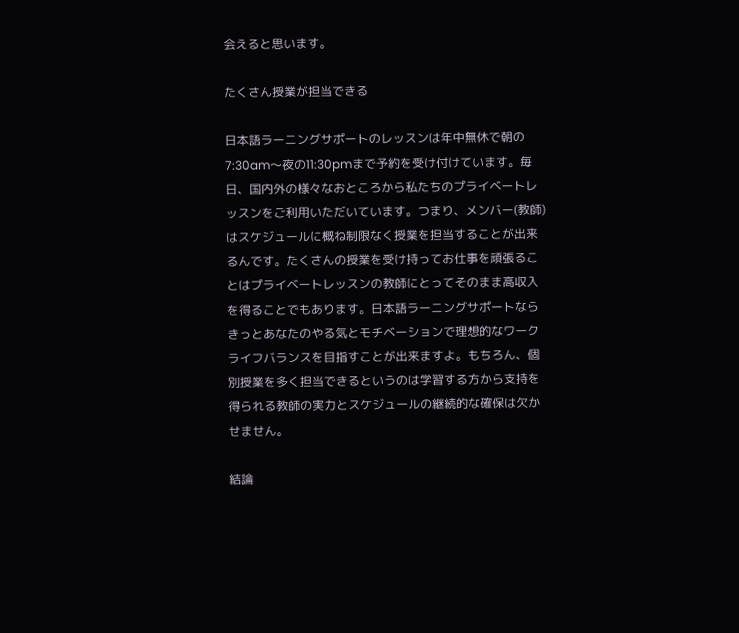会えると思います。

たくさん授業が担当できる

日本語ラーニングサポートのレッスンは年中無休で朝の7:30am〜夜の11:30pmまで予約を受け付けています。毎日、国内外の様々なおところから私たちのプライベートレッスンをご利用いただいています。つまり、メンバー(教師)はスケジュールに概ね制限なく授業を担当することが出来るんです。たくさんの授業を受け持ってお仕事を頑張ることはプライベートレッスンの教師にとってそのまま高収入を得ることでもあります。日本語ラーニングサポートならきっとあなたのやる気とモチベーションで理想的なワークライフバランスを目指すことが出来ますよ。もちろん、個別授業を多く担当できるというのは学習する方から支持を得られる教師の実力とスケジュールの継続的な確保は欠かせません。

結論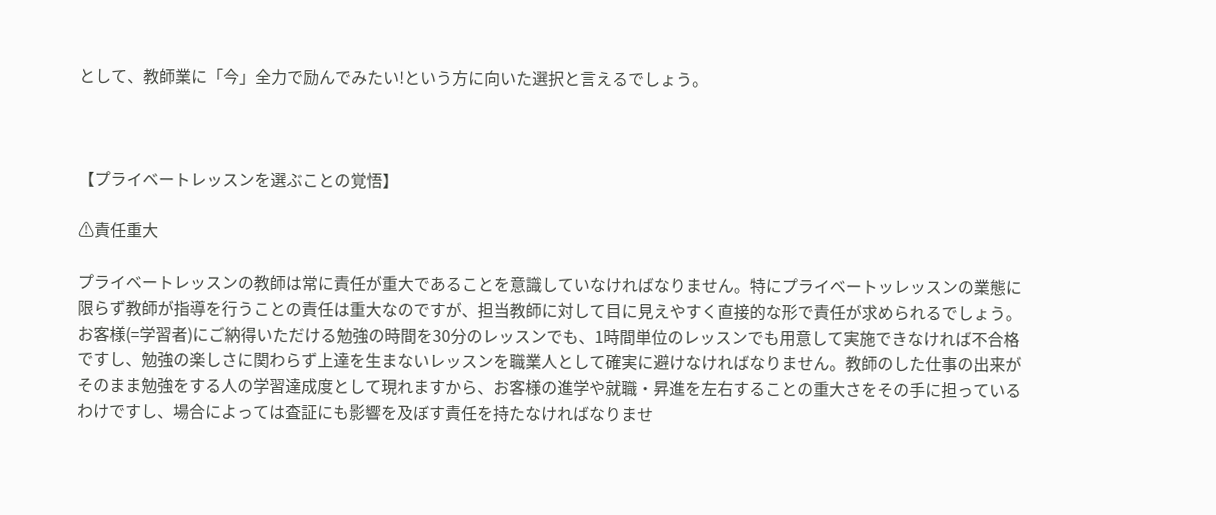として、教師業に「今」全力で励んでみたい!という方に向いた選択と言えるでしょう。



【プライベートレッスンを選ぶことの覚悟】

⚠責任重大

プライベートレッスンの教師は常に責任が重大であることを意識していなければなりません。特にプライベートッレッスンの業態に限らず教師が指導を行うことの責任は重大なのですが、担当教師に対して目に見えやすく直接的な形で責任が求められるでしょう。お客様(=学習者)にご納得いただける勉強の時間を30分のレッスンでも、1時間単位のレッスンでも用意して実施できなければ不合格ですし、勉強の楽しさに関わらず上達を生まないレッスンを職業人として確実に避けなければなりません。教師のした仕事の出来がそのまま勉強をする人の学習達成度として現れますから、お客様の進学や就職・昇進を左右することの重大さをその手に担っているわけですし、場合によっては査証にも影響を及ぼす責任を持たなければなりませ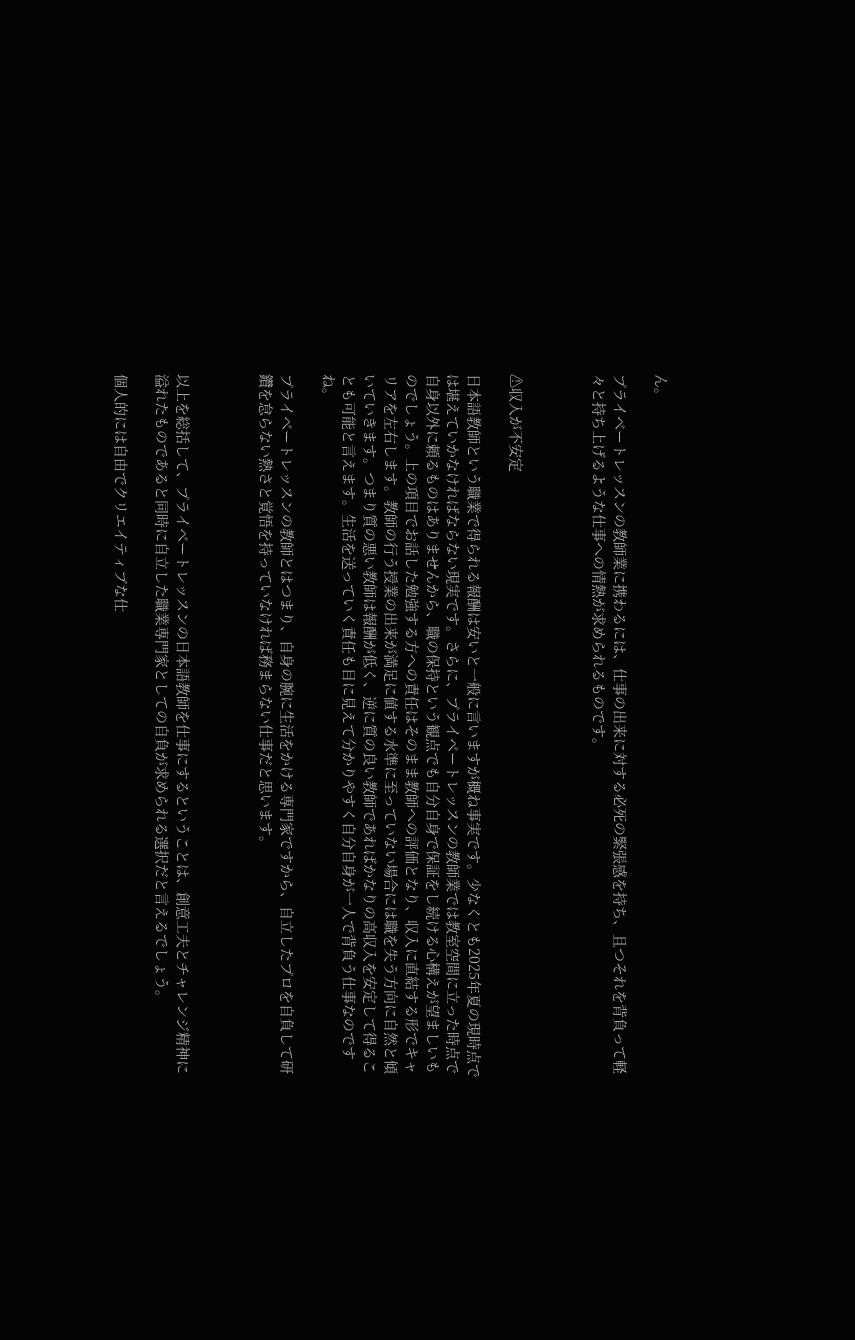ん。

プライベートレッスンの教師業に携わるには、仕事の出来に対する必死の緊張感を持ち、且つそれを背負って軽々と持ち上げるような仕事への情熱が求められるものです。



⚠収入が不安定

日本語教師という職業で得られる報酬は安いと一般に言いますが概ね事実です。少なくとも2025年夏の現時点では堪えていかなければならない現実です。さらに、プライベートレッスンの教師業では教室空間に立った時点で自身以外に頼るものはありませんから、職の保持という観点でも自分自身で保証をし続ける心構えが望ましいものでしょう。上の項目でお話した勉強する方への責任はそのまま教師への評価となり、収入に直結する形でキャリアを左右します。教師の行う授業の出来が満足に値する水準に至っていない場合には職を失う方向に自然と傾いていきます。つまり質の悪い教師は報酬が低く、逆に質の良い教師であればかなりの高収入を安定して得ることも可能と言えます。生活を送っていく責任も目に見えて分かりやすく自分自身が一人で背負う仕事なのですね。

プライベートレッスンの教師とはつまり、自身の腕に生活をかける専門家ですから、自立したプロを自負して研鑽を怠らない熱さと覚悟を持っていなければ務まらない仕事だと思います。



以上を総括して、プライベートレッスンの日本語教師を仕事にするということは、創意工夫とチャレンジ精神に溢れたものであると同時に自立した職業専門家としての自負が求められる選択だと言えるでしょう。

個人的には自由でクリエイティブな仕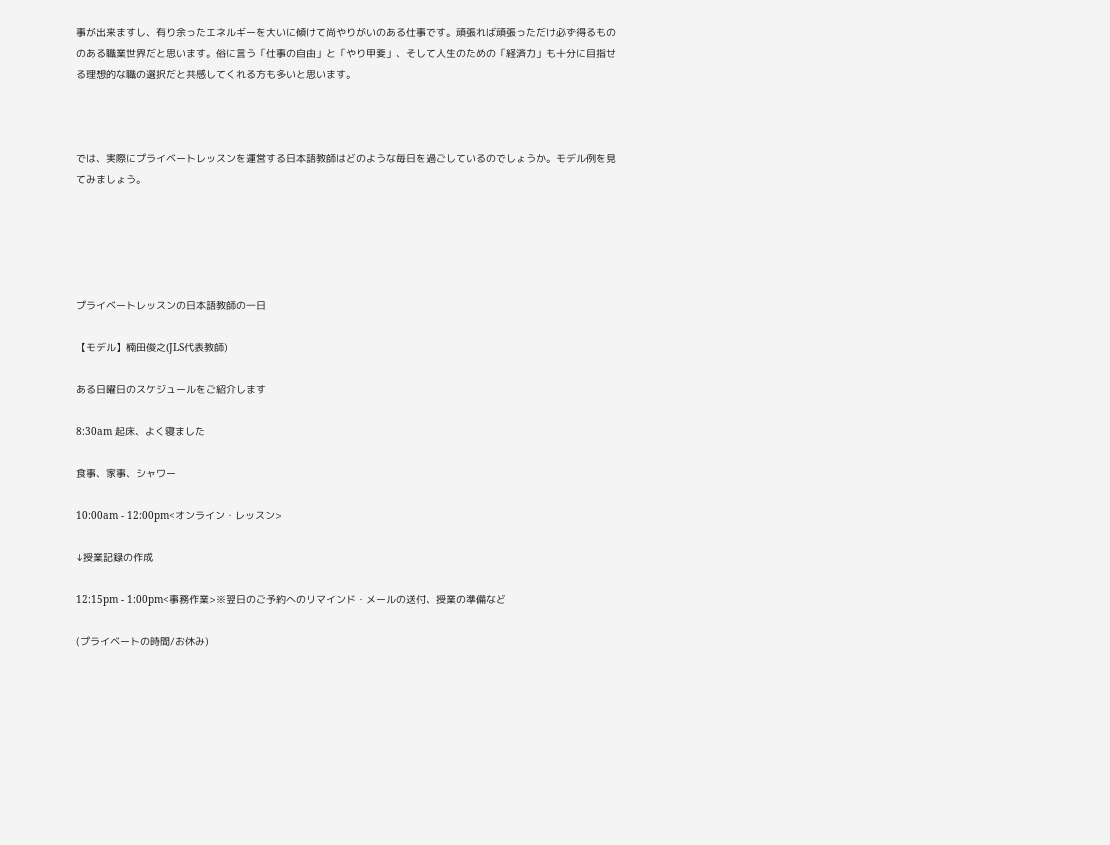事が出来ますし、有り余ったエネルギーを大いに傾けて尚やりがいのある仕事です。頑張れば頑張っただけ必ず得るもののある職業世界だと思います。俗に言う「仕事の自由」と「やり甲斐」、そして人生のための「経済力」も十分に目指せる理想的な職の選択だと共感してくれる方も多いと思います。



では、実際にプライベートレッスンを運営する日本語教師はどのような毎日を過ごしているのでしょうか。モデル例を見てみましょう。





プライベートレッスンの日本語教師の一日

【モデル】楠田俊之(JLS代表教師)

ある日曜日のスケジュールをご紹介します

8:30am 起床、よく寝ました

食事、家事、シャワー

10:00am - 12:00pm<オンライン・レッスン>

↓授業記録の作成

12:15pm - 1:00pm<事務作業>※翌日のご予約へのリマインド・メールの送付、授業の準備など

(プライベートの時間/お休み)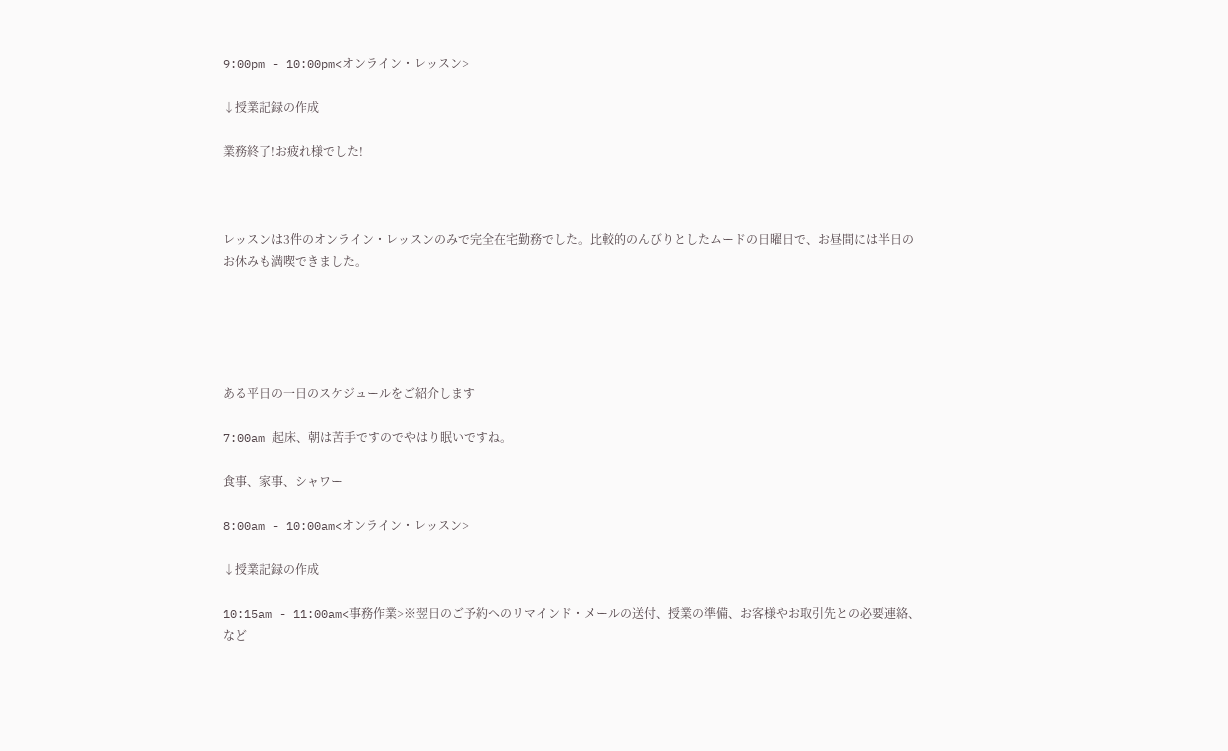9:00pm - 10:00pm<オンライン・レッスン>

↓授業記録の作成

業務終了!お疲れ様でした!



レッスンは3件のオンライン・レッスンのみで完全在宅勤務でした。比較的のんびりとしたムードの日曜日で、お昼間には半日のお休みも満喫できました。





ある平日の一日のスケジュールをご紹介します

7:00am 起床、朝は苦手ですのでやはり眠いですね。

食事、家事、シャワー

8:00am - 10:00am<オンライン・レッスン>

↓授業記録の作成

10:15am - 11:00am<事務作業>※翌日のご予約へのリマインド・メールの送付、授業の準備、お客様やお取引先との必要連絡、など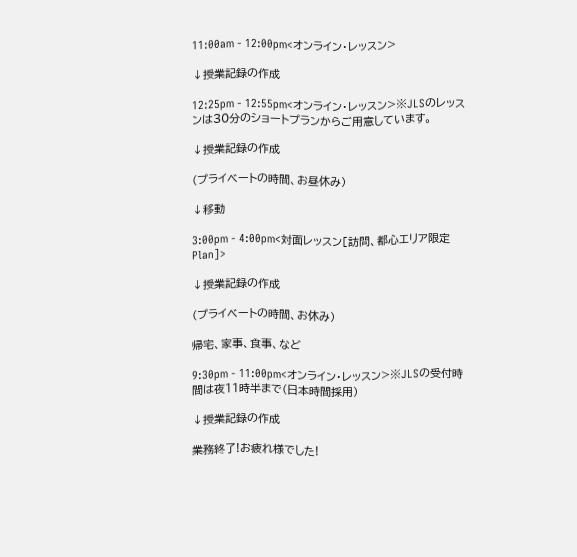11:00am - 12:00pm<オンライン・レッスン>

↓授業記録の作成

12:25pm - 12:55pm<オンライン・レッスン>※JLSのレッスンは30分のショートプランからご用意しています。

↓授業記録の作成

(プライベートの時間、お昼休み)

↓移動

3:00pm - 4:00pm<対面レッスン[訪問、都心エリア限定Plan]>

↓授業記録の作成

(プライベートの時間、お休み)

帰宅、家事、食事、など

9:30pm - 11:00pm<オンライン・レッスン>※JLSの受付時間は夜11時半まで(日本時間採用)

↓授業記録の作成

業務終了!お疲れ様でした!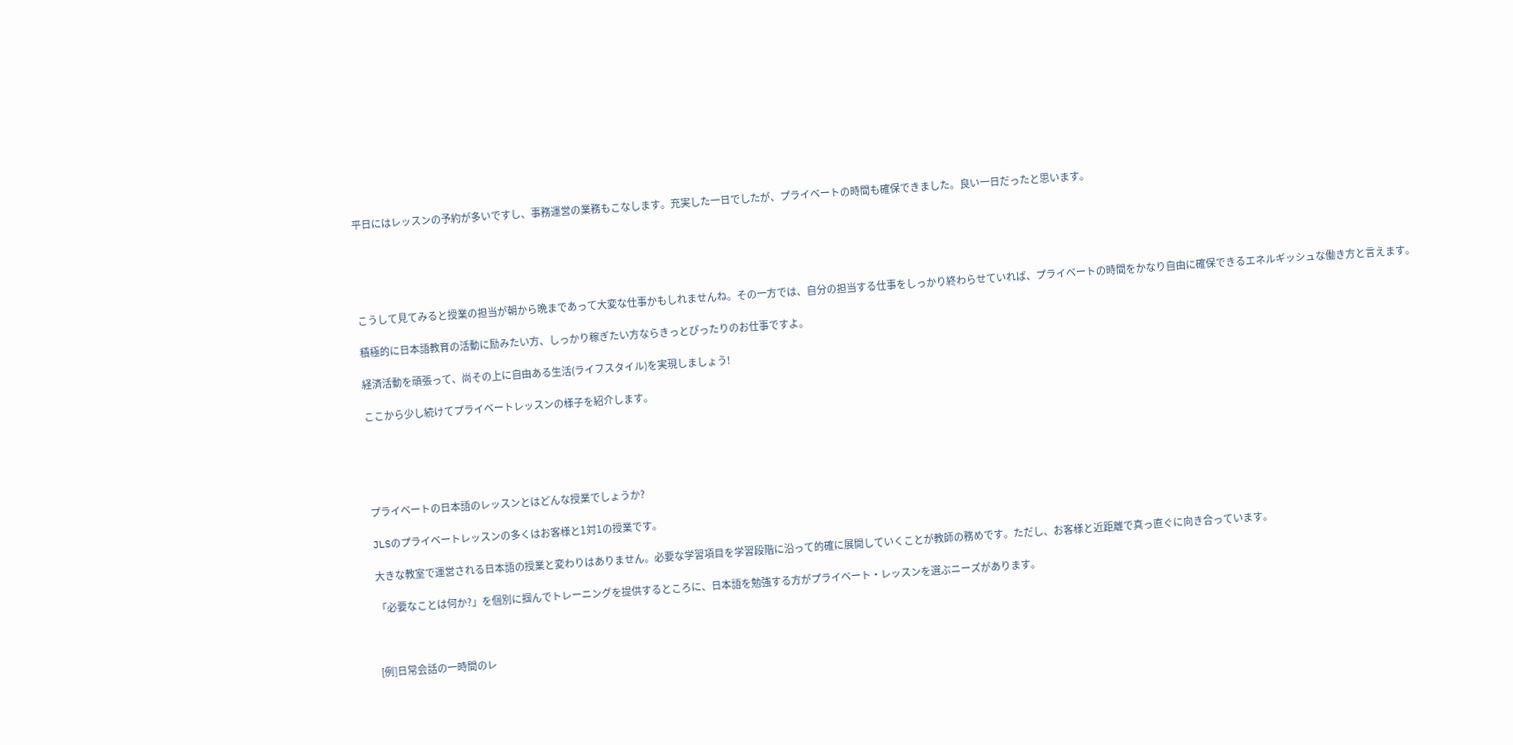平日にはレッスンの予約が多いですし、事務運営の業務もこなします。充実した一日でしたが、プライベートの時間も確保できました。良い一日だったと思います。





こうして見てみると授業の担当が朝から晩まであって大変な仕事かもしれませんね。その一方では、自分の担当する仕事をしっかり終わらせていれば、プライベートの時間をかなり自由に確保できるエネルギッシュな働き方と言えます。

積極的に日本語教育の活動に励みたい方、しっかり稼ぎたい方ならきっとぴったりのお仕事ですよ。

経済活動を頑張って、尚その上に自由ある生活(ライフスタイル)を実現しましょう!

ここから少し続けてプライベートレッスンの様子を紹介します。





プライベートの日本語のレッスンとはどんな授業でしょうか?

JLSのプライベートレッスンの多くはお客様と1対1の授業です。

大きな教室で運営される日本語の授業と変わりはありません。必要な学習項目を学習段階に沿って的確に展開していくことが教師の務めです。ただし、お客様と近距離で真っ直ぐに向き合っています。

「必要なことは何か?」を個別に掴んでトレーニングを提供するところに、日本語を勉強する方がプライベート・レッスンを選ぶニーズがあります。



[例]日常会話の一時間のレ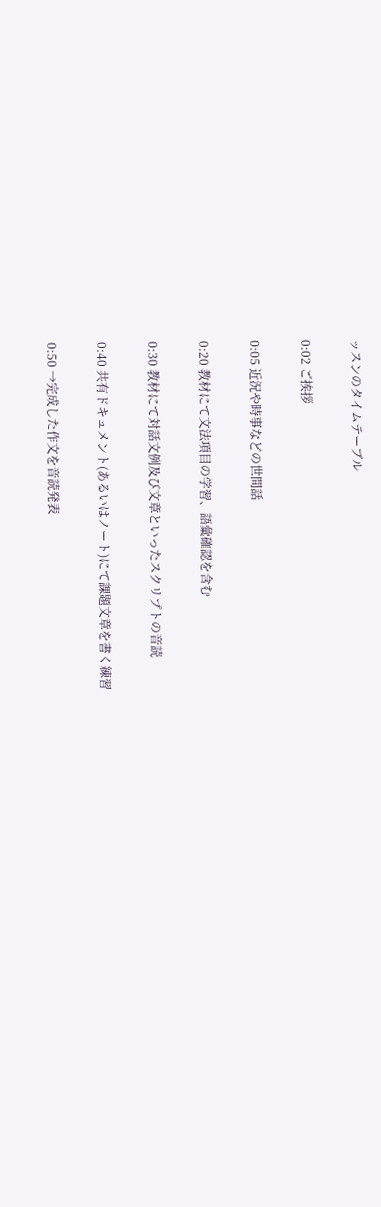ッスンのタイムテーブル

0:02 ご挨拶

0:05 近況や時事などの世間話

0:20 教材にて文法項目の学習、語彙確認を含む

0:30 教材にて対話文例及び文章といったスクリプトの音読

0:40 共有ドキュメント(あるいはノート)にて課題文章を書く練習

0:50 →完成した作文を音読発表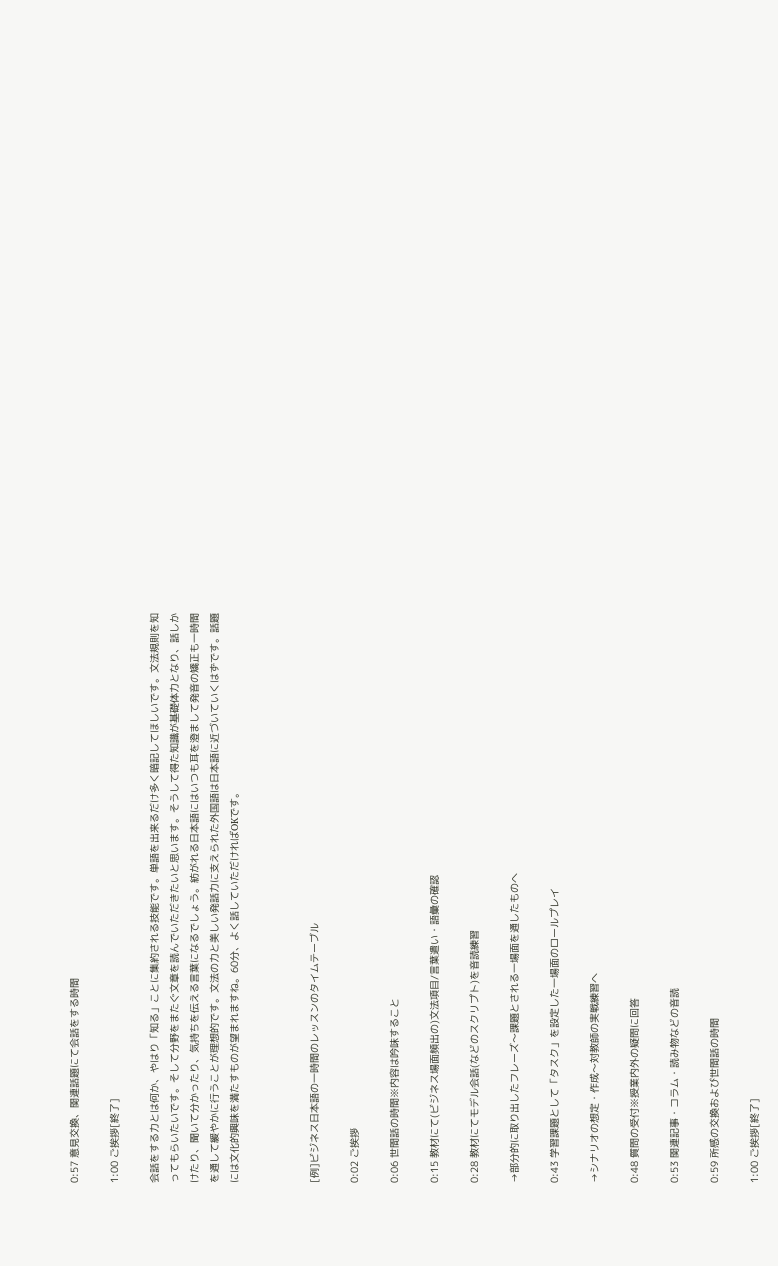0:57 意見交換、関連話題にて会話をする時間

1:00 ご挨拶[終了]

会話をする力とは何か、やはり「知る」ことに集約される技能です。単語を出来るだけ多く暗記してほしいです。文法規則を知ってもらいたいです。そして分野をまたぐ文章を読んでいただきたいと思います。そうして得た知識が基礎体力となり、話しかけたり、聞いて分かったり、気持ちを伝える言葉になるでしょう。紡がれる日本語にはいつも耳を澄まして発音の矯正も一時間を通して緩やかに行うことが理想的です。文法の力と美しい発話力に支えられた外国語は日本語に近づいていくはずです。話題には文化的興味を満たすものが望まれますね。60分、よく話していただければOKです。



[例]ビジネス日本語の一時間のレッスンのタイムテーブル

0:02 ご挨拶

0:06 世間話の時間※内容は吟味すること

0:15 教材にて(ビジネス場面頻出の)文法項目/言葉遣い・語彙の確認

0:28 教材にてモデル会話(などのスクリプト)を音読練習

→部分的に取り出したフレーズ〜課題とされる一場面を通したものへ

0:43 学習課題として「タスク」を設定した一場面のロールプレイ

→シナリオの想定・作成〜対教師の実戦練習へ

0:48 質問の受付※授業内外の疑問に回答

0:53 関連記事・コラム・読み物などの音読

0:59 所感の交換および世間話の時間

1:00 ご挨拶[終了]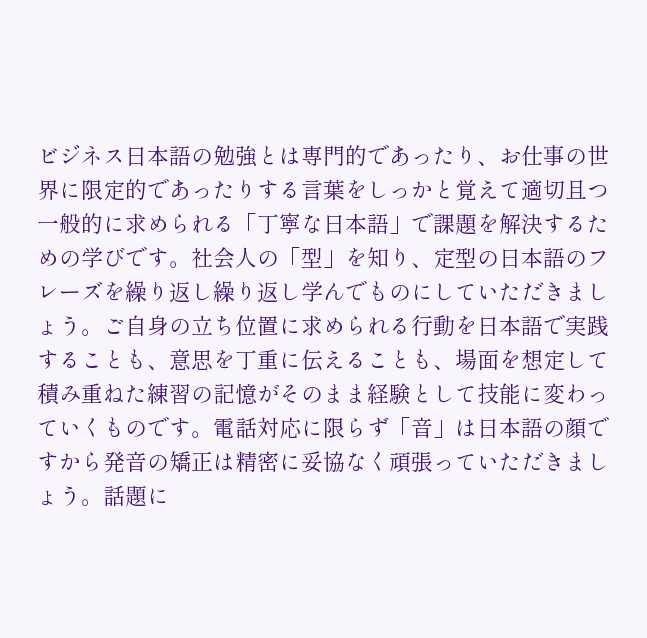ビジネス日本語の勉強とは専門的であったり、お仕事の世界に限定的であったりする言葉をしっかと覚えて適切且つ一般的に求められる「丁寧な日本語」で課題を解決するための学びです。社会人の「型」を知り、定型の日本語のフレーズを繰り返し繰り返し学んでものにしていただきましょう。ご自身の立ち位置に求められる行動を日本語で実践することも、意思を丁重に伝えることも、場面を想定して積み重ねた練習の記憶がそのまま経験として技能に変わっていくものです。電話対応に限らず「音」は日本語の顔ですから発音の矯正は精密に妥協なく頑張っていただきましょう。話題に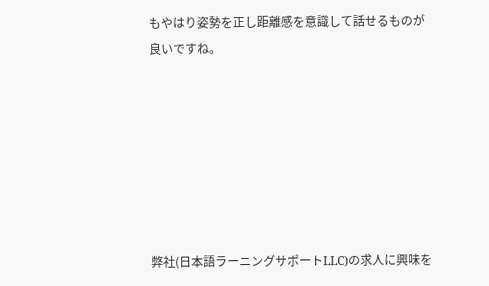もやはり姿勢を正し距離感を意識して話せるものが良いですね。







弊社(日本語ラーニングサポートLLC)の求人に興味を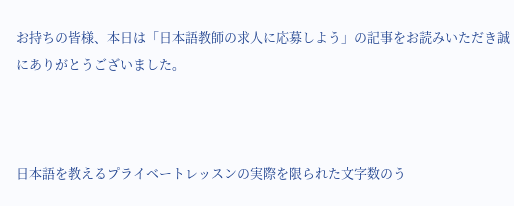お持ちの皆様、本日は「日本語教師の求人に応募しよう」の記事をお読みいただき誠にありがとうございました。



日本語を教えるプライベートレッスンの実際を限られた文字数のう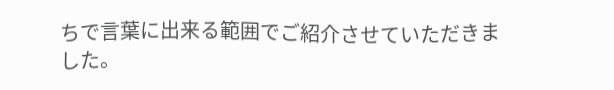ちで言葉に出来る範囲でご紹介させていただきました。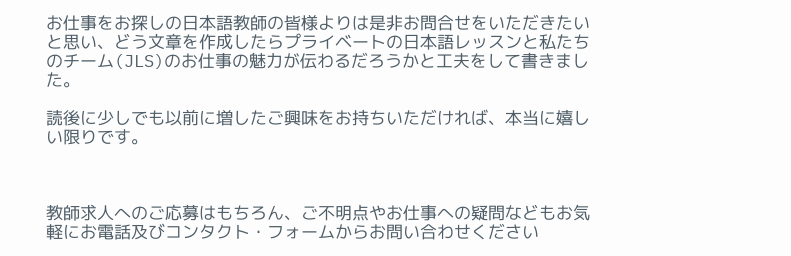お仕事をお探しの日本語教師の皆様よりは是非お問合せをいただきたいと思い、どう文章を作成したらプライベートの日本語レッスンと私たちのチーム(JLS)のお仕事の魅力が伝わるだろうかと工夫をして書きました。

読後に少しでも以前に増したご興味をお持ちいただければ、本当に嬉しい限りです。



教師求人へのご応募はもちろん、ご不明点やお仕事への疑問などもお気軽にお電話及びコンタクト・フォームからお問い合わせください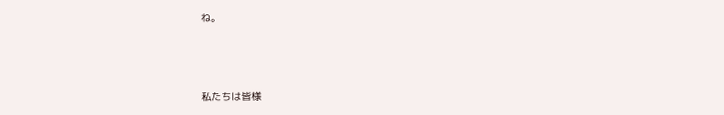ね。



私たちは皆様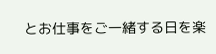とお仕事をご一緒する日を楽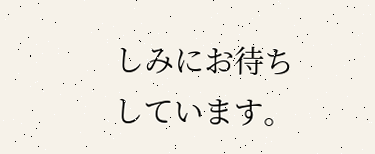しみにお待ちしています。